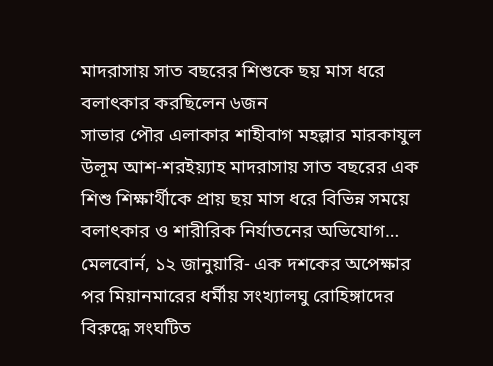মাদরাসায় সাত বছরের শিশুকে ছয় মাস ধরে বলাৎকার করছিলেন ৬জন
সাভার পৌর এলাকার শাহীবাগ মহল্লার মারকাযুল উলূম আশ-শরইয়্যাহ মাদরাসায় সাত বছরের এক শিশু শিক্ষার্থীকে প্রায় ছয় মাস ধরে বিভিন্ন সময়ে বলাৎকার ও শারীরিক নির্যাতনের অভিযোগ…
মেলবোর্ন, ১২ জানুয়ারি- এক দশকের অপেক্ষার পর মিয়ানমারের ধর্মীয় সংখ্যালঘু রোহিঙ্গাদের বিরুদ্ধে সংঘটিত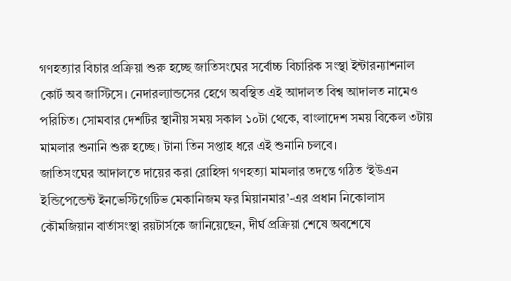গণহত্যার বিচার প্রক্রিয়া শুরু হচ্ছে জাতিসংঘের সর্বোচ্চ বিচারিক সংস্থা ইন্টারন্যাশনাল কোর্ট অব জাস্টিসে। নেদারল্যান্ডসের হেগে অবস্থিত এই আদালত বিশ্ব আদালত নামেও পরিচিত। সোমবার দেশটির স্থানীয় সময় সকাল ১০টা থেকে, বাংলাদেশ সময় বিকেল ৩টায় মামলার শুনানি শুরু হচ্ছে। টানা তিন সপ্তাহ ধরে এই শুনানি চলবে।
জাতিসংঘের আদালতে দায়ের করা রোহিঙ্গা গণহত্যা মামলার তদন্তে গঠিত ‘ইউএন ইন্ডিপেন্ডেন্ট ইনভেস্টিগেটিভ মেকানিজম ফর মিয়ানমার’-এর প্রধান নিকোলাস কৌমজিয়ান বার্তাসংস্থা রয়টার্সকে জানিয়েছেন, দীর্ঘ প্রক্রিয়া শেষে অবশেষে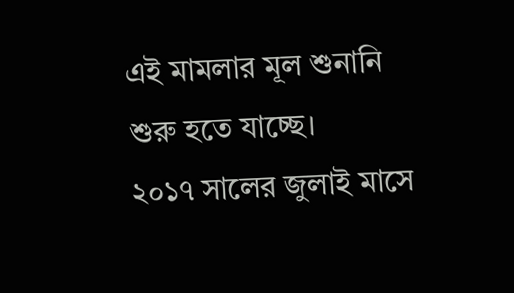এই মামলার মূল শুনানি শুরু হতে যাচ্ছে।
২০১৭ সালের জুলাই মাসে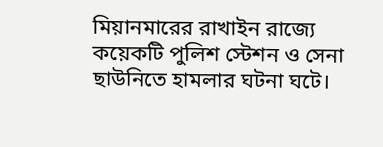মিয়ানমারের রাখাইন রাজ্যে কয়েকটি পুলিশ স্টেশন ও সেনা ছাউনিতে হামলার ঘটনা ঘটে।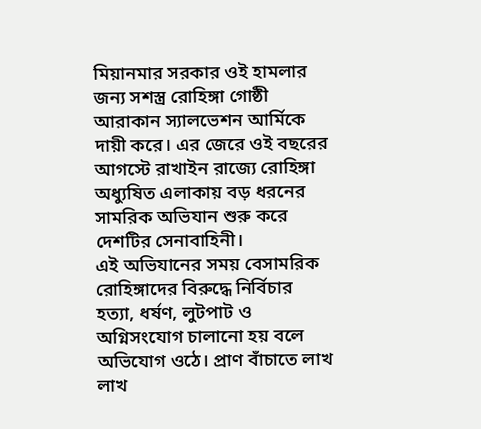মিয়ানমার সরকার ওই হামলার জন্য সশস্ত্র রোহিঙ্গা গোষ্ঠী আরাকান স্যালভেশন আর্মিকে দায়ী করে। এর জেরে ওই বছরের আগস্টে রাখাইন রাজ্যে রোহিঙ্গা অধ্যুষিত এলাকায় বড় ধরনের সামরিক অভিযান শুরু করে দেশটির সেনাবাহিনী।
এই অভিযানের সময় বেসামরিক রোহিঙ্গাদের বিরুদ্ধে নির্বিচার হত্যা, ধর্ষণ, লুটপাট ও অগ্নিসংযোগ চালানো হয় বলে অভিযোগ ওঠে। প্রাণ বাঁচাতে লাখ লাখ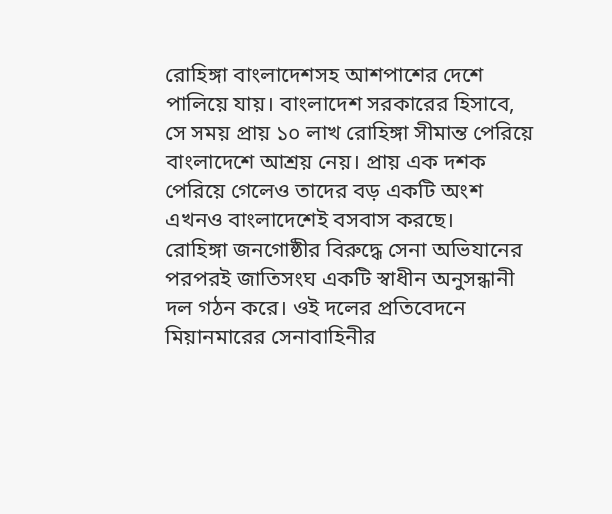রোহিঙ্গা বাংলাদেশসহ আশপাশের দেশে পালিয়ে যায়। বাংলাদেশ সরকারের হিসাবে, সে সময় প্রায় ১০ লাখ রোহিঙ্গা সীমান্ত পেরিয়ে বাংলাদেশে আশ্রয় নেয়। প্রায় এক দশক পেরিয়ে গেলেও তাদের বড় একটি অংশ এখনও বাংলাদেশেই বসবাস করছে।
রোহিঙ্গা জনগোষ্ঠীর বিরুদ্ধে সেনা অভিযানের পরপরই জাতিসংঘ একটি স্বাধীন অনুসন্ধানী দল গঠন করে। ওই দলের প্রতিবেদনে মিয়ানমারের সেনাবাহিনীর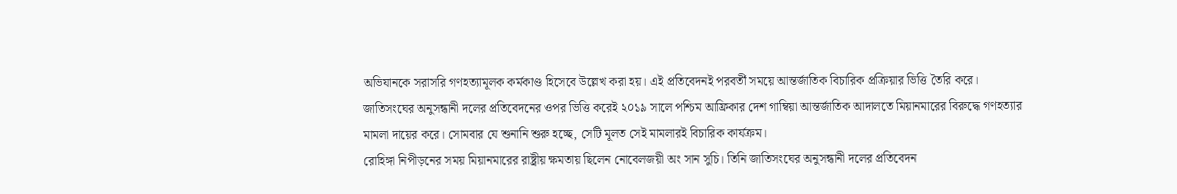অভিযানকে সরাসরি গণহত্যামূলক কর্মকাণ্ড হিসেবে উল্লেখ করা হয়। এই প্রতিবেদনই পরবর্তী সময়ে আন্তর্জাতিক বিচারিক প্রক্রিয়ার ভিত্তি তৈরি করে।
জাতিসংঘের অনুসন্ধানী দলের প্রতিবেদনের ওপর ভিত্তি করেই ২০১৯ সালে পশ্চিম আফ্রিকার দেশ গাম্বিয়া আন্তর্জাতিক আদালতে মিয়ানমারের বিরুদ্ধে গণহত্যার মামলা দায়ের করে। সোমবার যে শুনানি শুরু হচ্ছে, সেটি মূলত সেই মামলারই বিচারিক কার্যক্রম।
রোহিঙ্গা নিপীড়নের সময় মিয়ানমারের রাষ্ট্রীয় ক্ষমতায় ছিলেন নোবেলজয়ী অং সান সুচি। তিনি জাতিসংঘের অনুসন্ধানী দলের প্রতিবেদন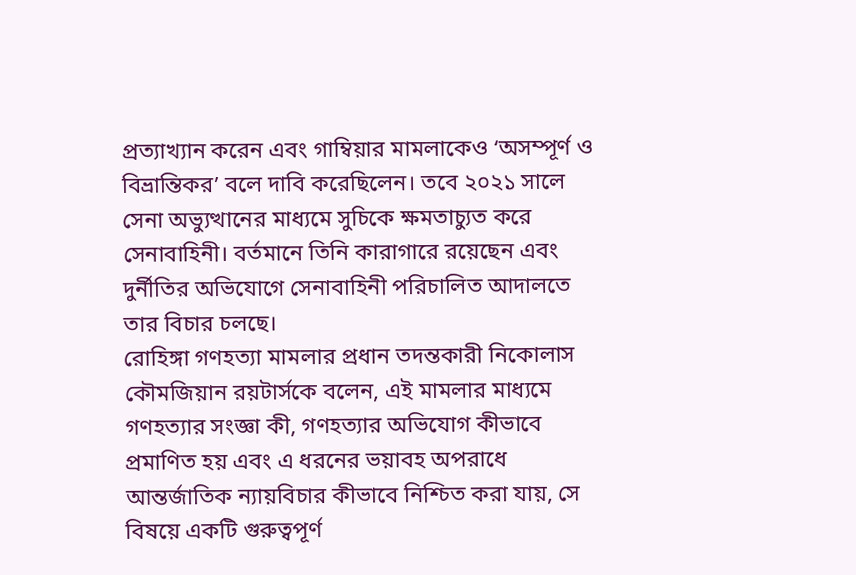প্রত্যাখ্যান করেন এবং গাম্বিয়ার মামলাকেও ‘অসম্পূর্ণ ও বিভ্রান্তিকর’ বলে দাবি করেছিলেন। তবে ২০২১ সালে সেনা অভ্যুত্থানের মাধ্যমে সুচিকে ক্ষমতাচ্যুত করে সেনাবাহিনী। বর্তমানে তিনি কারাগারে রয়েছেন এবং দুর্নীতির অভিযোগে সেনাবাহিনী পরিচালিত আদালতে তার বিচার চলছে।
রোহিঙ্গা গণহত্যা মামলার প্রধান তদন্তকারী নিকোলাস কৌমজিয়ান রয়টার্সকে বলেন, এই মামলার মাধ্যমে গণহত্যার সংজ্ঞা কী, গণহত্যার অভিযোগ কীভাবে প্রমাণিত হয় এবং এ ধরনের ভয়াবহ অপরাধে আন্তর্জাতিক ন্যায়বিচার কীভাবে নিশ্চিত করা যায়, সে বিষয়ে একটি গুরুত্বপূর্ণ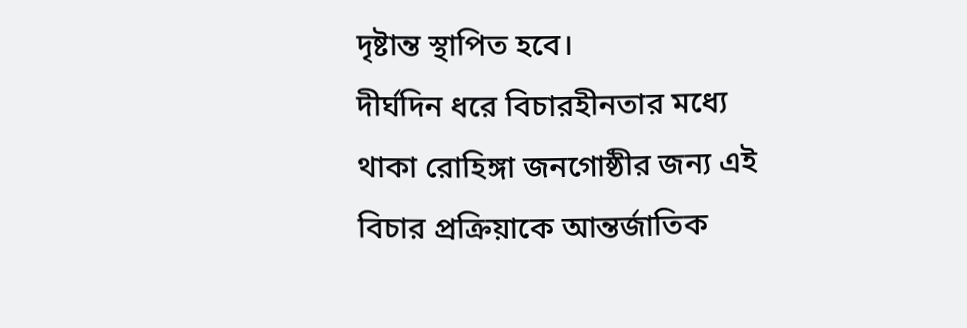দৃষ্টান্ত স্থাপিত হবে।
দীর্ঘদিন ধরে বিচারহীনতার মধ্যে থাকা রোহিঙ্গা জনগোষ্ঠীর জন্য এই বিচার প্রক্রিয়াকে আন্তর্জাতিক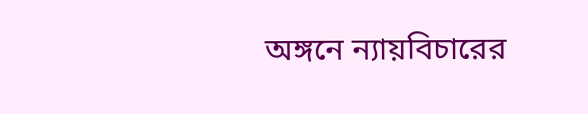অঙ্গনে ন্যায়বিচারের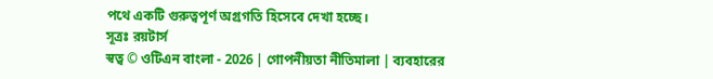পথে একটি গুরুত্বপূর্ণ অগ্রগতি হিসেবে দেখা হচ্ছে।
সূত্রঃ রয়টার্স
স্বত্ব © ওটিএন বাংলা - 2026 | গোপনীয়তা নীতিমালা | ব্যবহারের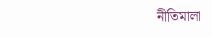নীতিমালা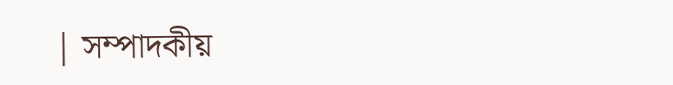| সম্পাদকীয়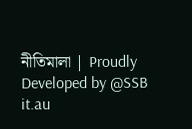নীতিমালা | Proudly Developed by @SSB it.au